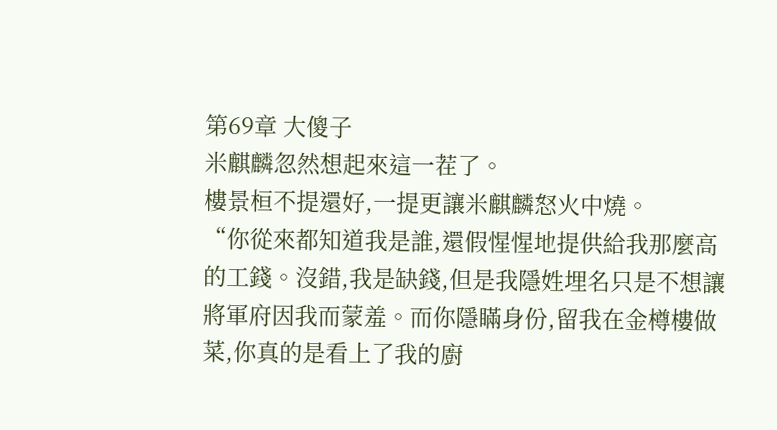第69章 大傻子
米麒麟忽然想起來這一茬了。
樓景桓不提還好,一提更讓米麒麟怒火中燒。
“你從來都知道我是誰,還假惺惺地提供給我那麼高的工錢。沒錯,我是缺錢,但是我隱姓埋名只是不想讓將軍府因我而蒙羞。而你隱瞞身份,留我在金樽樓做菜,你真的是看上了我的廚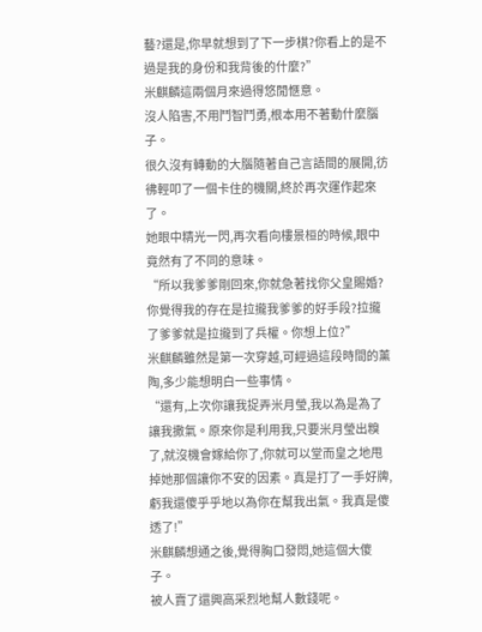藝?還是,你早就想到了下一步棋?你看上的是不過是我的身份和我背後的什麼?”
米麒麟這兩個月來過得悠閒愜意。
沒人陷害,不用鬥智鬥勇,根本用不著動什麼腦子。
很久沒有轉動的大腦隨著自己言語間的展開,彷彿輕叩了一個卡住的機關,終於再次運作起來了。
她眼中精光一閃,再次看向樓景桓的時候,眼中竟然有了不同的意味。
“所以我爹爹剛回來,你就急著找你父皇賜婚?你覺得我的存在是拉攏我爹爹的好手段?拉攏了爹爹就是拉攏到了兵權。你想上位?”
米麒麟雖然是第一次穿越,可經過這段時間的薰陶,多少能想明白一些事情。
“還有,上次你讓我捉弄米月瑩,我以為是為了讓我撒氣。原來你是利用我,只要米月瑩出糗了,就沒機會嫁給你了,你就可以堂而皇之地甩掉她那個讓你不安的因素。真是打了一手好牌,虧我還傻乎乎地以為你在幫我出氣。我真是傻透了!”
米麒麟想通之後,覺得胸口發悶,她這個大傻子。
被人賣了還興高采烈地幫人數錢呢。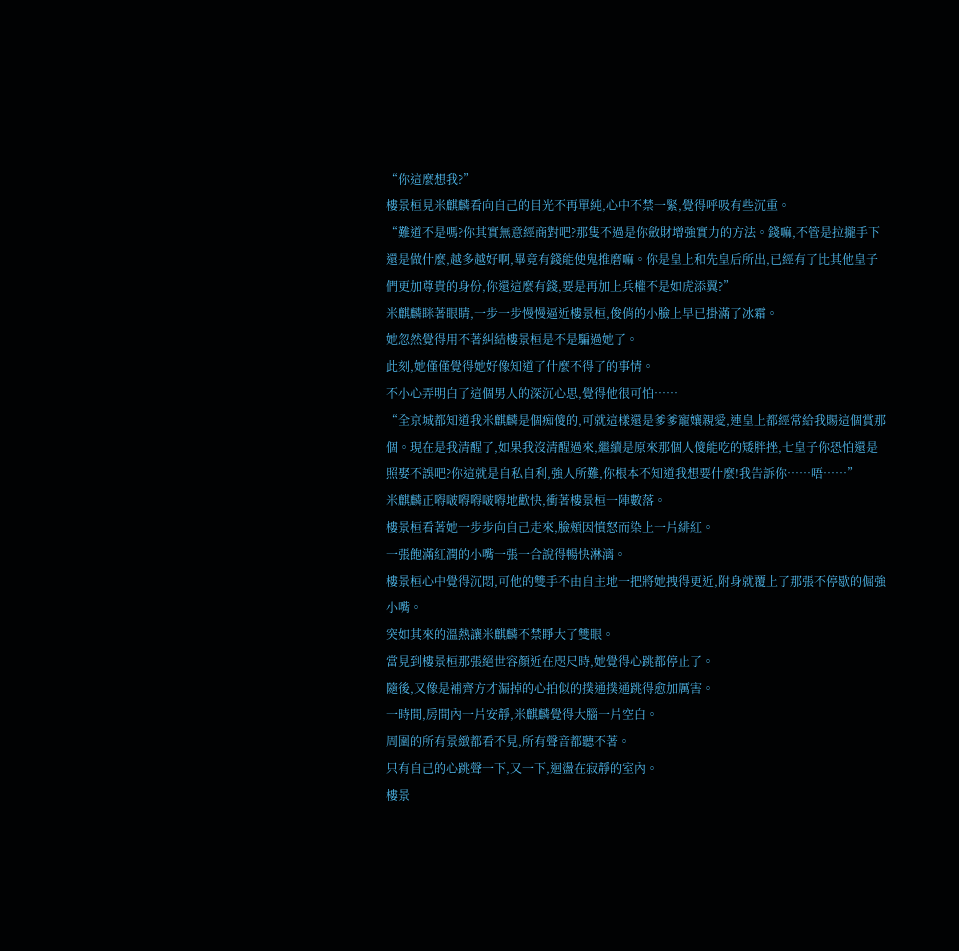“你這麼想我?”
樓景桓見米麒麟看向自己的目光不再單純,心中不禁一緊,覺得呼吸有些沉重。
“難道不是嗎?你其實無意經商對吧?那隻不過是你斂財增強實力的方法。錢嘛,不管是拉攏手下還是做什麼,越多越好啊,畢竟有錢能使鬼推磨嘛。你是皇上和先皇后所出,已經有了比其他皇子們更加尊貴的身份,你還這麼有錢,要是再加上兵權不是如虎添翼?”
米麒麟眯著眼睛,一步一步慢慢逼近樓景桓,俊俏的小臉上早已掛滿了冰霜。
她忽然覺得用不著糾結樓景桓是不是騙過她了。
此刻,她僅僅覺得她好像知道了什麼不得了的事情。
不小心弄明白了這個男人的深沉心思,覺得他很可怕……
“全京城都知道我米麒麟是個痴傻的,可就這樣還是爹爹寵孃親愛,連皇上都經常給我賜這個賞那個。現在是我清醒了,如果我沒清醒過來,繼續是原來那個人傻能吃的矮胖挫,七皇子你恐怕還是照娶不誤吧?你這就是自私自利,強人所難,你根本不知道我想要什麼!我告訴你……唔……”
米麒麟正嘚啵嘚嘚啵嘚地歡快,衝著樓景桓一陣數落。
樓景桓看著她一步步向自己走來,臉頰因憤怒而染上一片緋紅。
一張飽滿紅潤的小嘴一張一合說得暢快淋漓。
樓景桓心中覺得沉悶,可他的雙手不由自主地一把將她拽得更近,附身就覆上了那張不停歇的倔強小嘴。
突如其來的溫熱讓米麒麟不禁睜大了雙眼。
當見到樓景桓那張絕世容顏近在咫尺時,她覺得心跳都停止了。
隨後,又像是補齊方才漏掉的心拍似的撲通撲通跳得愈加厲害。
一時間,房間內一片安靜,米麒麟覺得大腦一片空白。
周圍的所有景緻都看不見,所有聲音都聽不著。
只有自己的心跳聲一下,又一下,迴盪在寂靜的室內。
樓景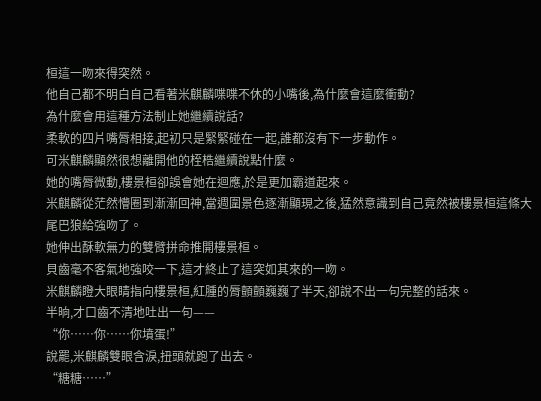桓這一吻來得突然。
他自己都不明白自己看著米麒麟喋喋不休的小嘴後,為什麼會這麼衝動?
為什麼會用這種方法制止她繼續說話?
柔軟的四片嘴脣相接,起初只是緊緊碰在一起,誰都沒有下一步動作。
可米麒麟顯然很想離開他的桎梏繼續說點什麼。
她的嘴脣微動,樓景桓卻誤會她在迴應,於是更加霸道起來。
米麒麟從茫然懵圈到漸漸回神,當週圍景色逐漸顯現之後,猛然意識到自己竟然被樓景桓這條大尾巴狼給強吻了。
她伸出酥軟無力的雙臂拼命推開樓景桓。
貝齒毫不客氣地強咬一下,這才終止了這突如其來的一吻。
米麒麟瞪大眼睛指向樓景桓,紅腫的脣顫顫巍巍了半天,卻說不出一句完整的話來。
半晌,才口齒不清地吐出一句——
“你……你……你墳蛋!”
說罷,米麒麟雙眼含淚,扭頭就跑了出去。
“糖糖……”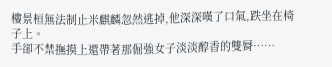樓景桓無法制止米麒麟忽然逃掉,他深深嘆了口氣,跌坐在椅子上。
手卻不禁撫摸上還帶著那倔強女子淡淡醇香的雙脣……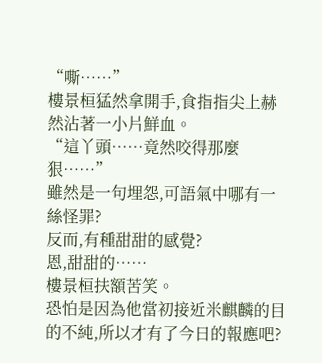“嘶……”
樓景桓猛然拿開手,食指指尖上赫然沾著一小片鮮血。
“這丫頭……竟然咬得那麼狠……”
雖然是一句埋怨,可語氣中哪有一絲怪罪?
反而,有種甜甜的感覺?
恩,甜甜的……
樓景桓扶額苦笑。
恐怕是因為他當初接近米麒麟的目的不純,所以才有了今日的報應吧?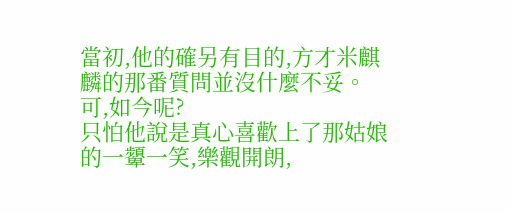當初,他的確另有目的,方才米麒麟的那番質問並沒什麼不妥。
可,如今呢?
只怕他說是真心喜歡上了那姑娘的一顰一笑,樂觀開朗,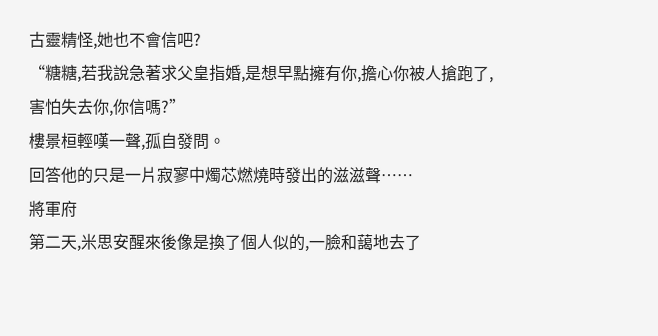古靈精怪,她也不會信吧?
“糖糖,若我說急著求父皇指婚,是想早點擁有你,擔心你被人搶跑了,害怕失去你,你信嗎?”
樓景桓輕嘆一聲,孤自發問。
回答他的只是一片寂寥中燭芯燃燒時發出的滋滋聲……
將軍府
第二天,米思安醒來後像是換了個人似的,一臉和藹地去了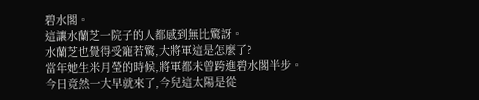碧水閣。
這讓水蘭芝一院子的人都感到無比驚訝。
水蘭芝也覺得受寵若驚,大將軍這是怎麼了?
當年她生米月瑩的時候,將軍都未曾跨進碧水閣半步。
今日竟然一大早就來了,今兒這太陽是從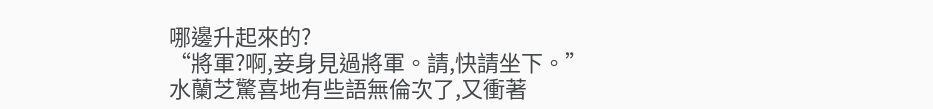哪邊升起來的?
“將軍?啊,妾身見過將軍。請,快請坐下。”
水蘭芝驚喜地有些語無倫次了,又衝著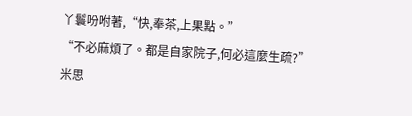丫鬟吩咐著,“快,奉茶,上果點。”
“不必麻煩了。都是自家院子,何必這麼生疏?”
米思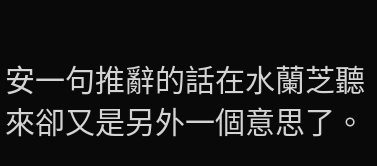安一句推辭的話在水蘭芝聽來卻又是另外一個意思了。